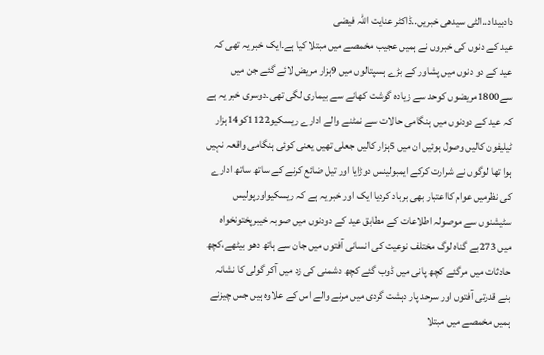دادبیداد..الٹی سیدھی خبریں..ڈاکٹر عنایت اللہ فیضی
عید کے دنوں کی خبروں نے ہمیں عجیب مخمصے میں مبتلا کیا ہے۔ایک خبر یہ تھی کہ عید کے دو دنوں میں پشاور کے بڑے ہسپتالوں میں 9ہزار مریض لائے گئے جن میں سے1800مریضوں کوحد سے زیادہ گوشت کھانے سے بیماری لگی تھی۔دوسری خبر یہ ہے کہ عید کے دودنوں میں ہنگامی حالات سے نمٹنے والے ادارے ریسکیو1122کو14ہزار ٹیلیفون کالیں وصول ہوئیں ان میں 5ہزار کالیں جعلی تھیں یعنی کوئی ہنگامی واقعہ نہیں ہوا تھا لوگوں نے شرارت کرکے ایمبولینس دوڑایا اور تیل ضائع کرنے کے ساتھ ساتھ ادارے کی نظرمیں عوام کااعتبار بھی برباد کردیا ایک اور خبر یہ ہے کہ ریسکیواورپولیس سٹیشنوں سے موصولہ اطلاعات کے مطابق عید کے دودنوں میں صوبہ خیبرپختونخواہ میں 273بے گناہ لوگ مختلف نوعیت کی انسانی آفتوں میں جان سے ہاتھ دھو بیٹھے،کچھ حادثات میں مرگئے کچھ پانی میں ڈوب گئے کچھ دشمنی کی زد میں آکر گولی کا نشانہ بنے قدرتی آفتوں اور سرحد پار دہشت گردی میں مرنے والے اس کے علاوہ ہیں جس چیزنے ہمیں مخمصے میں مبتلا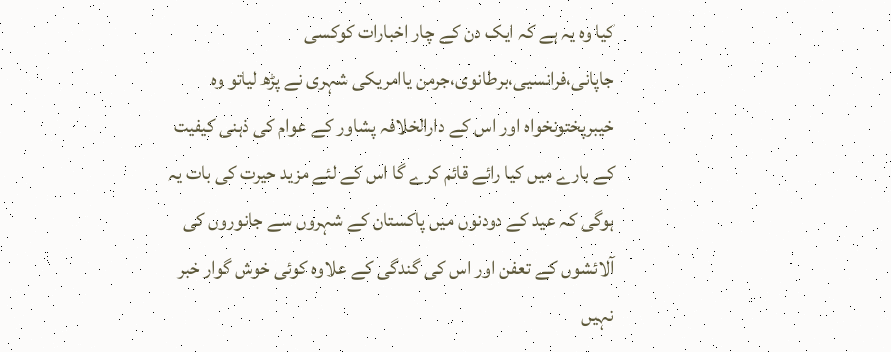کیا وہ یہ ہے کہ ایک دن کے چار اخبارات کوکسی جاپانی،فرانسیی،برطانوی،جرمن یاامریکی شہری نے پڑھ لیاتو وہ خیبرپختونخواہ اور اس کے دارالخلافہ پشاور کے عوام کی ذہنی کیفیت کے بارے میں کیا رائے قائم کرے گا اس کے لئے مزید حیرت کی بات یہ ہوگی کہ عید کے دودنوں میں پاکستان کے شہروں سے جانوروں کی آلائشوں کے تعفن اور اس کی گندگی کے علاوہ کوئی خوش گوار خبر نہیں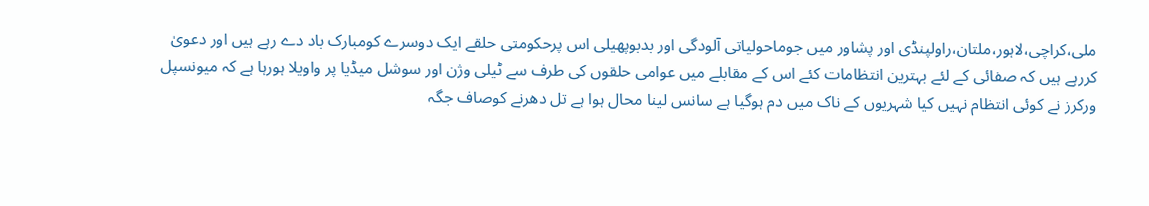ملی،کراچی،لاہور،ملتان،راولپنڈی اور پشاور میں جوماحولیاتی آلودگی اور بدبوپھیلی اس پرحکومتی حلقے ایک دوسرے کومبارک باد دے رہے ہیں اور دعویٰ کررہے ہیں کہ صفائی کے لئے بہترین انتظامات کئے اس کے مقابلے میں عوامی حلقوں کی طرف سے ٹیلی وژن اور سوشل میڈیا پر واویلا ہورہا ہے کہ میونسپل ورکرز نے کوئی انتظام نہیں کیا شہریوں کے ناک میں دم ہوگیا ہے سانس لینا محال ہوا ہے تل دھرنے کوصاف جگہ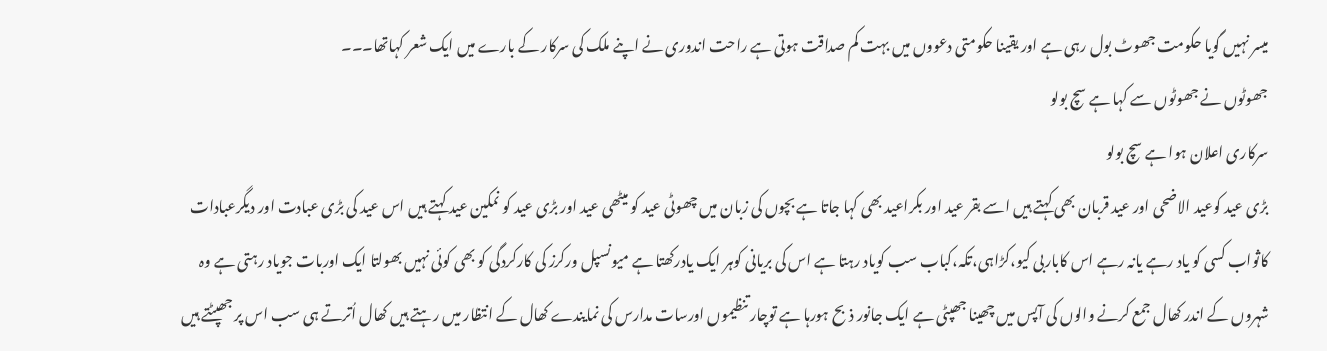میسر نہیں گویا حکومت جھوٹ بول رہی ہے اور یقینا حکومتی دعووں میں بہت کم صداقت ہوتی ہے راحت اندوری نے اپنے ملک کی سرکار کے بارے میں ایک شعر کہاتھا۔۔۔
جھوٹوں نے جھوٹوں سے کہا ہے سچ بولو
سرکاری اعلان ہوا ہے سچ بولو
بڑی عید کوعید الاضحی اور عید قربان بھی کہتے ہیں اسے بقر عید اور بکراعید بھی کہا جاتا ہے بچوں کی زبان میں چھوٹی عید کو میٹھی عید اور بڑی عید کو نمکین عید کہتے ہیں اس عید کی بڑی عبادت اور دیگرعبادات کاثواب کسی کو یاد رہے یانہ رہے اس کاباربی کیو،کڑاہی،تکہ،کباب سب کویاد رہتا ہے اس کی بریانی کوہر ایک یادرکھتا ہے میونسپل ورکرز کی کارکردگی کو بھی کوئی نہیں بھولتا ایک اوربات جویاد رہتی ہے وہ شہروں کے اندر کھال جمع کرنے والوں کی آپس میں چھینا جھپٹی ہے ایک جانور ذبح ہورہا ہے توچار تنظیموں اورسات مدارس کی نمایندے کھال کے انتظار میں رہتے ہیں کھال اُترتے ہی سب اس پر جھپٹتے ہیں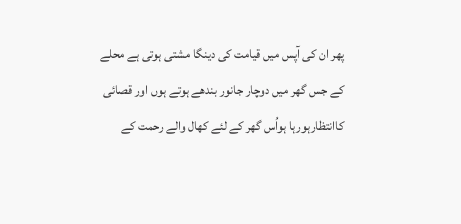پھر ان کی آپس میں قیامت کی دینگا مشتی ہوتی ہے محلے کے جس گھر میں دوچار جانور بندھے ہوتے ہوں اور قصائی کاانتظارہورہا ہواُس گھر کے لئے کھال والے رحمت کے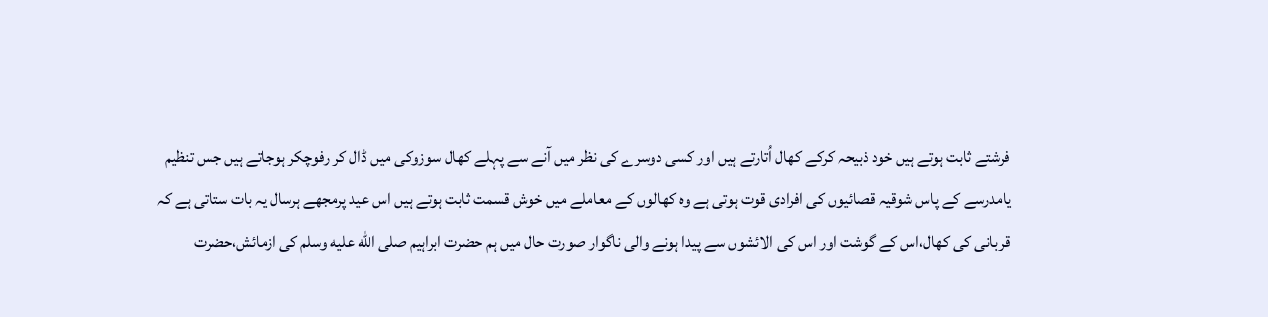فرشتے ثابت ہوتے ہیں خود ذبیحہ کرکے کھال اُتارتے ہیں اور کسی دوسرے کی نظر میں آنے سے پہلے کھال سوزوکی میں ڈال کر رفوچکر ہوجاتے ہیں جس تنظیم یامدرسے کے پاس شوقیہ قصائیوں کی افرادی قوت ہوتی ہے وہ کھالوں کے معاملے میں خوش قسمت ثابت ہوتے ہیں اس عید پرمجھے ہرسال یہ بات ستاتی ہے کہ قربانی کی کھال،اس کے گوشت اور اس کی الائشوں سے پیدا ہونے والی ناگوار صورت حال میں ہم حضرت ابراہیم صلى الله عليه وسلم کی ازمائش،حضرت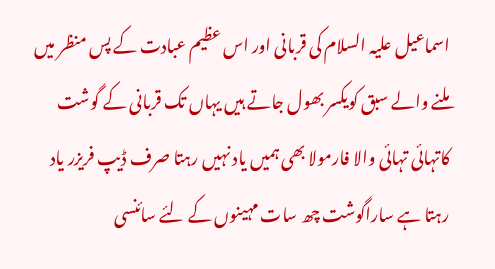اسماعیل علیہ السلام کی قربانی اور اس عظیم عبادت کے پس منظر میں ملنے والے سبق کویکسر بھول جاتے ہیں یہاں تک قربانی کے گوشت کاتہائی تہائی والا فارمولا بھی ہمیں یاد نہیں رہتا صرف ڈیپ فریزر یاد رہتا ہے ساراگوشت چھ سات مہینوں کے لئے سائنسی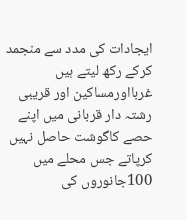ایجادات کی مدد سے منجمد کرکے رکھ لیتے ہیں غربااورمساکین اور قریبی رشتہ دار قربانی میں اپنے حصے کاگوشت حاصل نہیں کرپاتے جس محلے میں 100جانوروں کی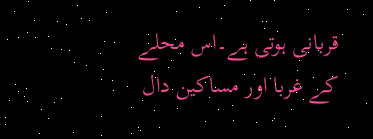قربانی ہوتی ہے۔اس محلے کے غربا اور مساکین دال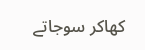کھاکر سوجاتے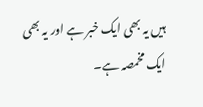ہیں یہ بھی ایک خبر ہے اور یہ بھی ایک مخمصہ ہے۔